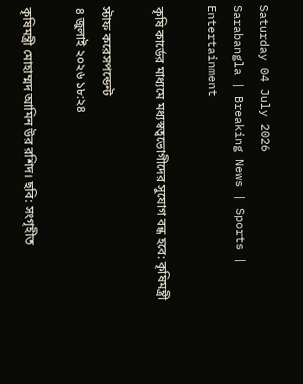Saturday 04 July 2026
Sarabangla | Breaking News | Sports | Entertainment

কৃষি কার্ডের মাধ্যমে মধ্যস্বত্বভোগীদের সুযোগ বন্ধ হবে: কৃষিমন্ত্রী

স্টাফ করেসপন্ডেন্ট
৪ জুলাই ২০২৬ ১৮:২৪

কৃষিমন্ত্রী মোহাম্মদ আমিন উর রশিদ। ছবি: সংগৃহীত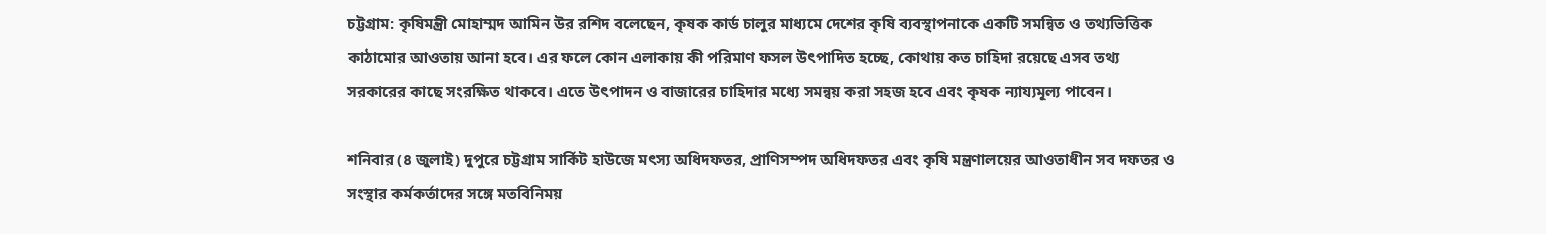চট্টগ্রাম: কৃষিমন্ত্রী মোহাম্মদ আমিন উর রশিদ বলেছেন, কৃষক কার্ড চালুর মাধ্যমে দেশের কৃষি ব্যবস্থাপনাকে একটি সমন্বিত ও তথ্যভিত্তিক কাঠামোর আওতায় আনা হবে। এর ফলে কোন এলাকায় কী পরিমাণ ফসল উৎপাদিত হচ্ছে, কোথায় কত চাহিদা রয়েছে এসব তথ্য সরকারের কাছে সংরক্ষিত থাকবে। এতে উৎপাদন ও বাজারের চাহিদার মধ্যে সমন্বয় করা সহজ হবে এবং কৃষক ন্যায্যমূল্য পাবেন।

শনিবার (৪ জুলাই) দুপুরে চট্টগ্রাম সার্কিট হাউজে মৎস্য অধিদফতর, প্রাণিসম্পদ অধিদফতর এবং কৃষি মন্ত্রণালয়ের আওতাধীন সব দফতর ও সংস্থার কর্মকর্তাদের সঙ্গে মতবিনিময়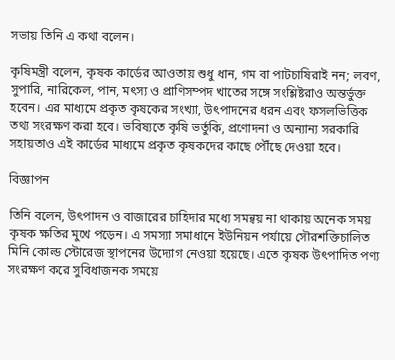সভায় তিনি এ কথা বলেন।

কৃষিমন্ত্রী বলেন, কৃষক কার্ডের আওতায় শুধু ধান, গম বা পাটচাষিরাই নন; লবণ, সুপারি, নারিকেল, পান, মৎস্য ও প্রাণিসম্পদ খাতের সঙ্গে সংশ্লিষ্টরাও অন্তর্ভুক্ত হবেন। এর মাধ্যমে প্রকৃত কৃষকের সংখ্যা, উৎপাদনের ধরন এবং ফসলভিত্তিক তথ্য সংরক্ষণ করা হবে। ভবিষ্যতে কৃষি ভর্তুকি, প্রণোদনা ও অন্যান্য সরকারি সহায়তাও এই কার্ডের মাধ্যমে প্রকৃত কৃষকদের কাছে পৌঁছে দেওয়া হবে।

বিজ্ঞাপন

তিনি বলেন, উৎপাদন ও বাজারের চাহিদার মধ্যে সমন্বয় না থাকায় অনেক সময় কৃষক ক্ষতির মুখে পড়েন। এ সমস্যা সমাধানে ইউনিয়ন পর্যায়ে সৌরশক্তিচালিত মিনি কোল্ড স্টোরেজ স্থাপনের উদ্যোগ নেওয়া হয়েছে। এতে কৃষক উৎপাদিত পণ্য সংরক্ষণ করে সুবিধাজনক সময়ে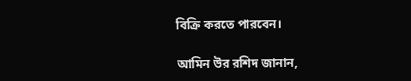বিক্রি করতে পারবেন।

আমিন উর রশিদ জানান,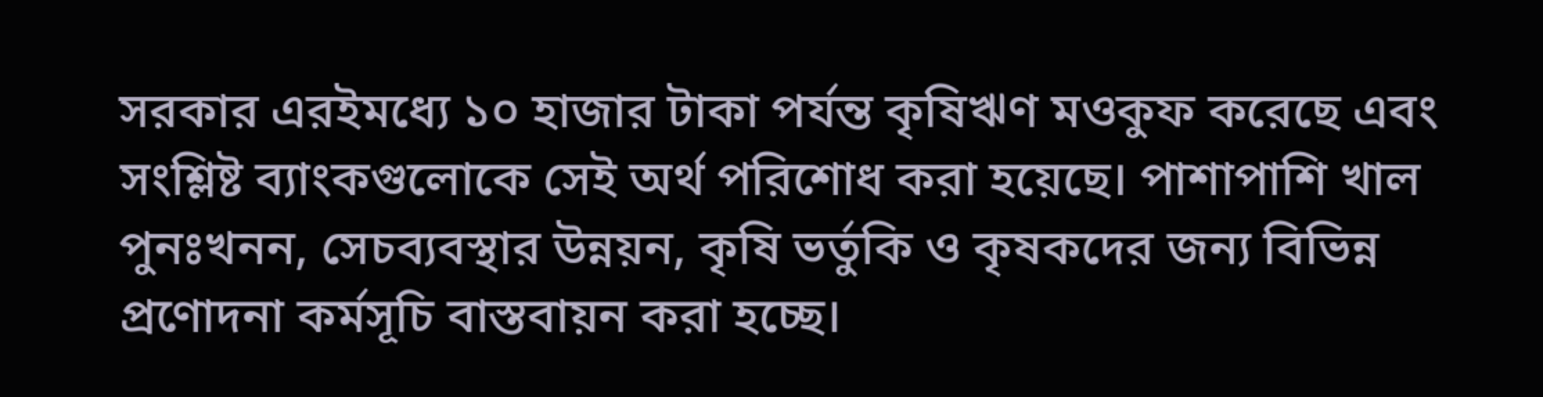সরকার এরইমধ্যে ১০ হাজার টাকা পর্যন্ত কৃষিঋণ মওকুফ করেছে এবং সংশ্লিষ্ট ব্যাংকগুলোকে সেই অর্থ পরিশোধ করা হয়েছে। পাশাপাশি খাল পুনঃখনন, সেচব্যবস্থার উন্নয়ন, কৃষি ভর্তুকি ও কৃষকদের জন্য বিভিন্ন প্রণোদনা কর্মসূচি বাস্তবায়ন করা হচ্ছে।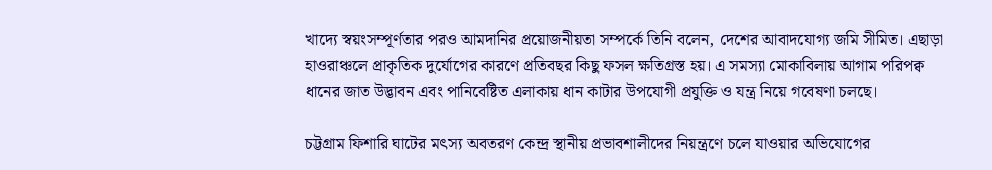খাদ্যে স্বয়ংসম্পূর্ণতার পরও আমদানির প্রয়োজনীয়তা সম্পর্কে তিনি বলেন, দেশের আবাদযোগ্য জমি সীমিত। এছাড়া হাওরাঞ্চলে প্রাকৃতিক দুর্যোগের কারণে প্রতিবছর কিছু ফসল ক্ষতিগ্রস্ত হয়। এ সমস্যা মোকাবিলায় আগাম পরিপক্ব ধানের জাত উদ্ভাবন এবং পানিবেষ্টিত এলাকায় ধান কাটার উপযোগী প্রযুক্তি ও যন্ত্র নিয়ে গবেষণা চলছে।

চট্টগ্রাম ফিশারি ঘাটের মৎস্য অবতরণ কেন্দ্র স্থানীয় প্রভাবশালীদের নিয়ন্ত্রণে চলে যাওয়ার অভিযোগের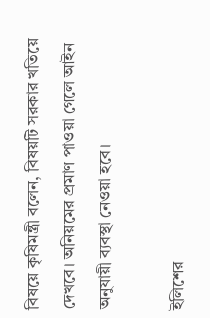বিষয়ে কৃষিমন্ত্রী বলেন, বিষয়টি সরকার খতিয়ে দেখবে। অনিয়মের প্রমাণ পাওয়া গেলে আইন অনুযায়ী ব্যবস্থা নেওয়া হবে।

ইলিশের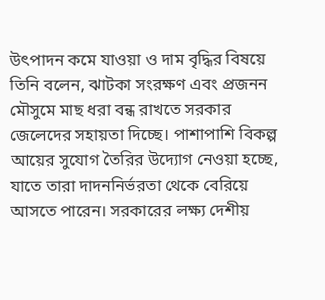উৎপাদন কমে যাওয়া ও দাম বৃদ্ধির বিষয়ে তিনি বলেন, ঝাটকা সংরক্ষণ এবং প্রজনন মৌসুমে মাছ ধরা বন্ধ রাখতে সরকার জেলেদের সহায়তা দিচ্ছে। পাশাপাশি বিকল্প আয়ের সুযোগ তৈরির উদ্যোগ নেওয়া হচ্ছে, যাতে তারা দাদননির্ভরতা থেকে বেরিয়ে আসতে পারেন। সরকারের লক্ষ্য দেশীয়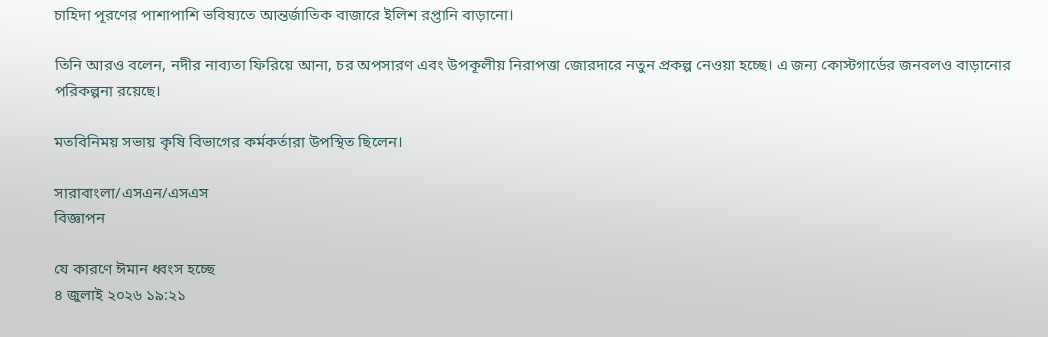চাহিদা পূরণের পাশাপাশি ভবিষ্যতে আন্তর্জাতিক বাজারে ইলিশ রপ্তানি বাড়ানো।

তিনি আরও বলেন, নদীর নাব্যতা ফিরিয়ে আনা, চর অপসারণ এবং উপকূলীয় নিরাপত্তা জোরদারে নতুন প্রকল্প নেওয়া হচ্ছে। এ জন্য কোস্টগার্ডের জনবলও বাড়ানোর পরিকল্পনা রয়েছে।

মতবিনিময় সভায় কৃষি বিভাগের কর্মকর্তারা উপস্থিত ছিলেন।

সারাবাংলা/এসএন/এসএস
বিজ্ঞাপন

যে কারণে ঈমান ধ্বংস হচ্ছে
৪ জুলাই ২০২৬ ১৯:২১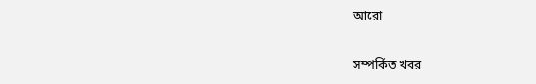আরো

সম্পর্কিত খবর